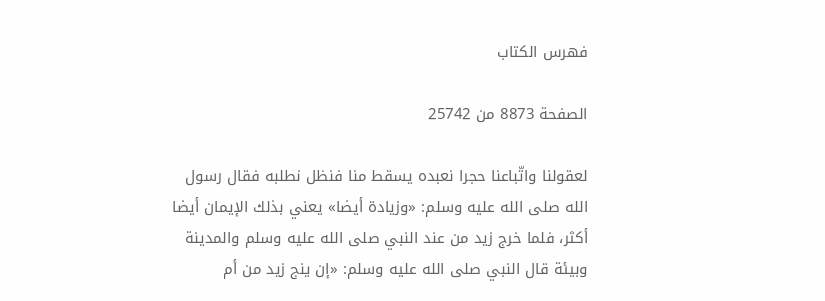فهرس الكتاب

الصفحة 8873 من 25742

لعقولنا واتّباعنا حجرا نعبده يسقط منا فنظل نطلبه فقال رسول الله صلى الله عليه وسلم: «وزيادة أيضا» يعني بذلك الإيمان أيضا أكثر، فلما خرج زيد من عند النبي صلى الله عليه وسلم والمدينة وبيئة قال النبي صلى الله عليه وسلم: «إن ينج زيد من أم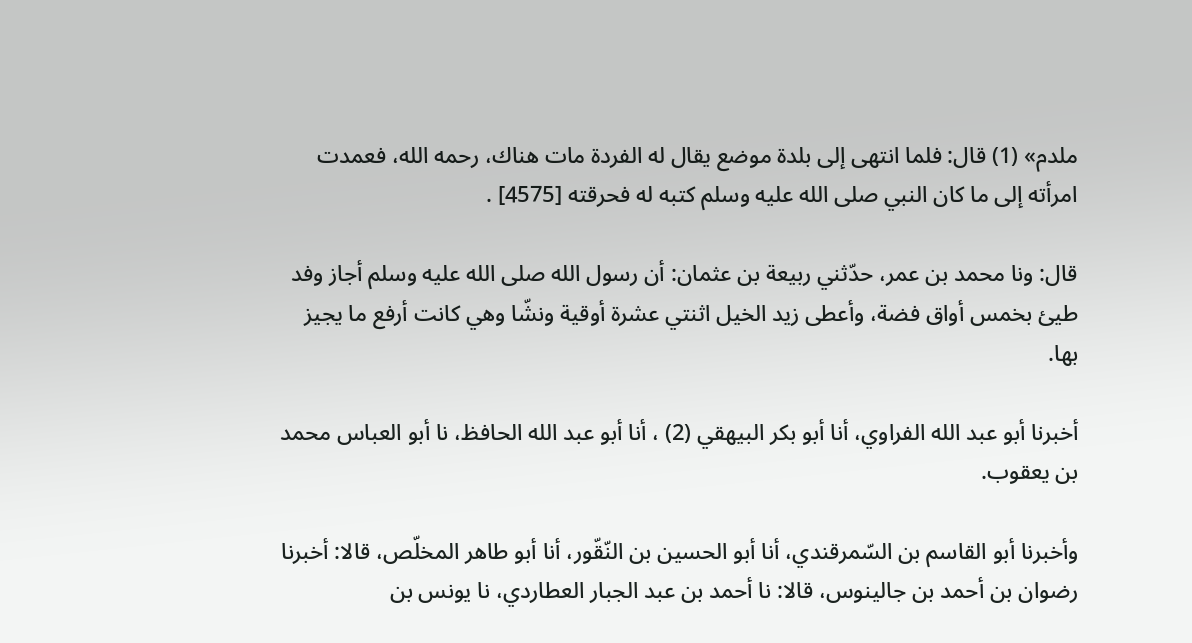ملدم» (1) قال: فلما انتهى إلى بلدة موضع يقال له الفردة مات هناك، رحمه الله، فعمدت امرأته إلى ما كان النبي صلى الله عليه وسلم كتبه له فحرقته [4575] .

قال: ونا محمد بن عمر، حدّثني ربيعة بن عثمان: أن رسول الله صلى الله عليه وسلم أجاز وفد طيئ بخمس أواق فضة، وأعطى زيد الخيل اثنتي عشرة أوقية ونشّا وهي كانت أرفع ما يجيز بها.

أخبرنا أبو عبد الله الفراوي، أنا أبو بكر البيهقي (2) ، أنا أبو عبد الله الحافظ، نا أبو العباس محمد بن يعقوب.

وأخبرنا أبو القاسم بن السّمرقندي، أنا أبو الحسين بن النّقّور، أنا أبو طاهر المخلّص، قالا: أخبرنا رضوان بن أحمد بن جالينوس، قالا: نا أحمد بن عبد الجبار العطاردي، نا يونس بن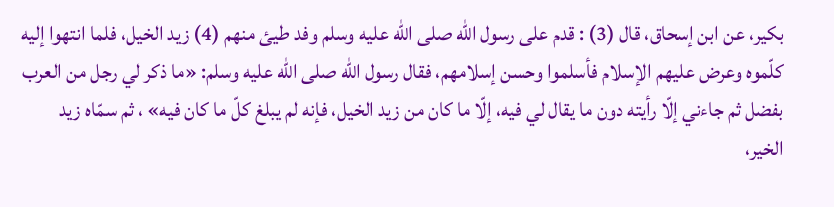بكير، عن ابن إسحاق، قال (3) : قدم على رسول الله صلى الله عليه وسلم وفد طيئ منهم (4) زيد الخيل، فلما انتهوا إليه كلّموه وعرض عليهم الإسلام فأسلموا وحسن إسلامهم، فقال رسول الله صلى الله عليه وسلم: «ما ذكر لي رجل من العرب بفضل ثم جاءني إلّا رأيته دون ما يقال لي فيه، إلّا ما كان من زيد الخيل، فإنه لم يبلغ كلّ ما كان فيه» ، ثم سمّاه زيد الخير،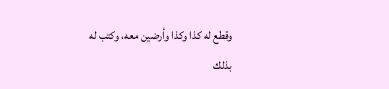وقطع له كذا وكذا وأرضين معه، وكتب له بذلك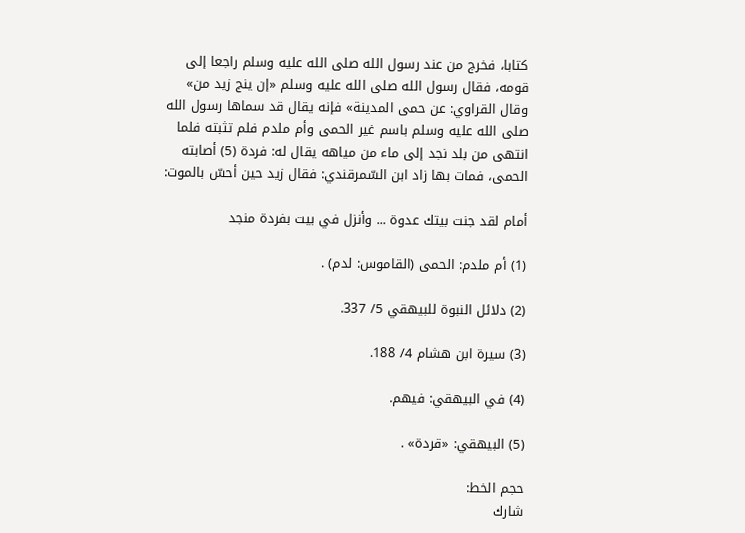كتابا، فخرج من عند رسول الله صلى الله عليه وسلم راجعا إلى قومه، فقال رسول الله صلى الله عليه وسلم «إن ينج زيد من» وقال القراوي: عن حمى المدينة» فإنه يقال قد سماها رسول الله صلى الله عليه وسلم باسم غير الحمى وأم ملدم فلم تثبته فلما انتهى من بلد نجد إلى ماء من مياهه يقال له: فردة (5) أصابته الحمى، فمات بها زاد ابن السّمرقندي: فقال زيد حين أحسّ بالموت:

أمام لقد جنت بيتك عدوة ... وأنزل في بيت بفردة منجد

(1) أم ملدم: الحمى (القاموس: لدم) .

(2) دلائل النبوة للبيهقي 5/ 337.

(3) سيرة ابن هشام 4/ 188.

(4) في البيهقي: فيهم.

(5) البيهقي: «قردة» .

حجم الخط:
شارك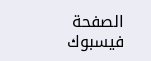الصفحة
فيسبوك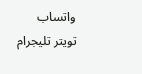واتساب تويتر تليجرام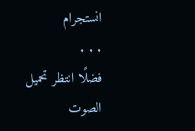انستجرام
. . .
فضلًا انتظر تحميل الصوت